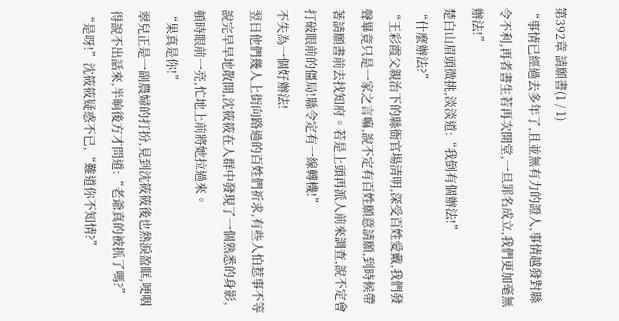第392章 請願書(1 / 1)
“事情已經過去多年了,且並無有力的證人,事情越發對縣令不利,再者書生若再次開堂,一旦罪名成立,我們更加毫無辦法!”
楚白山眉頭微挑,淡淡道:“我倒有個辦法!”
“什麼辦法?”
“王彩霞父親治下的縣衙官場清明,深受百姓愛戴,我們發聲畢竟只是一家之言嘛,說不定有百姓願意請願,到時候帶著請願書前去找知府。若是上頭再派人前來調查,說不定會打破眼前的僵局!縣令定有一線轉機!”
不失為一個好辦法!
翌日他們幾人上街向路過的百姓們祈求,有些人怕惹事不等說完早早地散開,沈筱筱在人群中發現了一個熟悉的身影,頓時眼前一亮,忙地上前將她拉過來。
“果真是你!”
翠兒正是一副農婦的打扮,見到沈筱筱後也熱淚盈眶,哽咽得說不出話來,半晌後方才問道:“老爺真的被抓了嗎?”
“是呀!”沈筱筱疑惑不已,“難道你不知情?”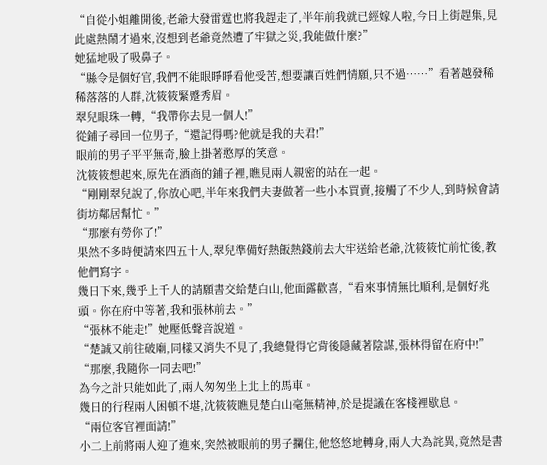“自從小姐離開後,老爺大發雷霆也將我趕走了,半年前我就已經嫁人啦,今日上街趕集,見此處熱鬧才過來,沒想到老爺竟然遭了牢獄之災,我能做什麼?”
她猛地吸了吸鼻子。
“縣令是個好官,我們不能眼睜睜看他受苦,想要讓百姓們情願,只不過……”看著越發稀稀落落的人群,沈筱筱緊蹙秀眉。
翠兒眼珠一轉,“我帶你去見一個人!”
從鋪子尋回一位男子,“還記得嗎?他就是我的夫君!”
眼前的男子平平無奇,臉上掛著憨厚的笑意。
沈筱筱想起來,原先在酒商的鋪子裡,瞧見兩人親密的站在一起。
“剛剛翠兒說了,你放心吧,半年來我們夫妻做著一些小本買賣,接觸了不少人,到時候會請街坊鄰居幫忙。”
“那麼有勞你了!”
果然不多時便請來四五十人,翠兒準備好熱飯熱錢前去大牢送給老爺,沈筱筱忙前忙後,教他們寫字。
幾日下來,幾乎上千人的請願書交給楚白山,他面露歡喜,“看來事情無比順利,是個好兆頭。你在府中等著,我和張林前去。”
“張林不能走!”她壓低聲音說道。
“楚誠又前往破廟,同樣又消失不見了,我總覺得它背後隱藏著陰謀,張林得留在府中!”
“那麼,我隨你一同去吧!”
為今之計只能如此了,兩人匆匆坐上北上的馬車。
幾日的行程兩人困頓不堪,沈筱筱瞧見楚白山毫無精神,於是提議在客棧裡歇息。
“兩位客官裡面請!”
小二上前將兩人迎了進來,突然被眼前的男子攔住,他悠悠地轉身,兩人大為詫異,竟然是書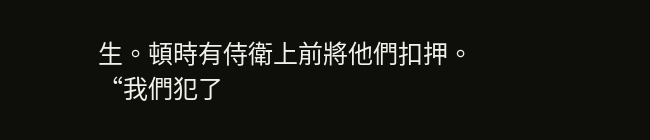生。頓時有侍衛上前將他們扣押。
“我們犯了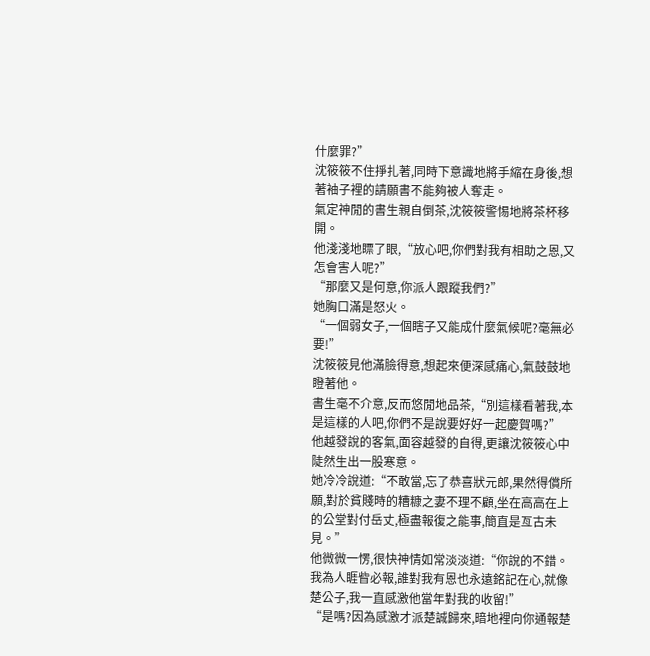什麼罪?”
沈筱筱不住掙扎著,同時下意識地將手縮在身後,想著袖子裡的請願書不能夠被人奪走。
氣定神閒的書生親自倒茶,沈筱筱警惕地將茶杯移開。
他淺淺地瞟了眼,“放心吧,你們對我有相助之恩,又怎會害人呢?”
“那麼又是何意,你派人跟蹤我們?”
她胸口滿是怒火。
“一個弱女子,一個瞎子又能成什麼氣候呢?毫無必要!”
沈筱筱見他滿臉得意,想起來便深感痛心,氣鼓鼓地瞪著他。
書生毫不介意,反而悠閒地品茶,“別這樣看著我,本是這樣的人吧,你們不是說要好好一起慶賀嗎?”
他越發說的客氣,面容越發的自得,更讓沈筱筱心中陡然生出一股寒意。
她冷冷說道:“不敢當,忘了恭喜狀元郎,果然得償所願,對於貧賤時的糟糠之妻不理不顧,坐在高高在上的公堂對付岳丈,極盡報復之能事,簡直是亙古未見。”
他微微一愣,很快神情如常淡淡道:“你說的不錯。我為人睚眥必報,誰對我有恩也永遠銘記在心,就像楚公子,我一直感激他當年對我的收留!”
“是嗎?因為感激才派楚誠歸來,暗地裡向你通報楚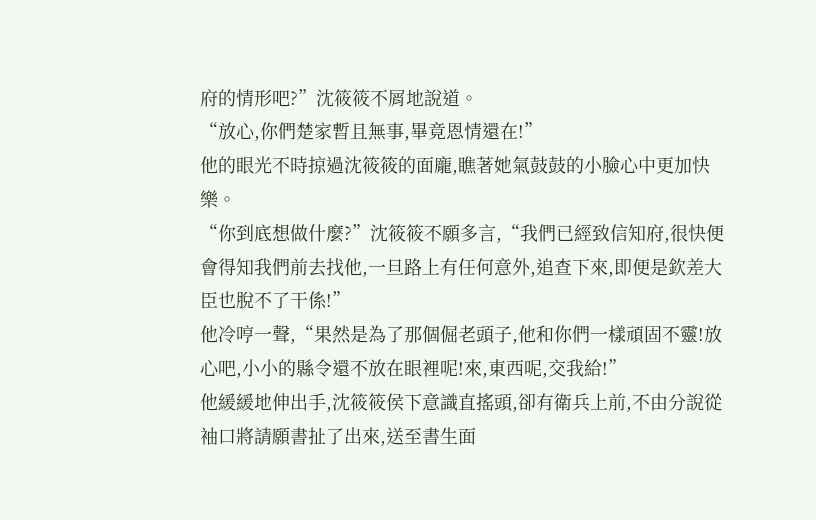府的情形吧?”沈筱筱不屑地說道。
“放心,你們楚家暫且無事,畢竟恩情還在!”
他的眼光不時掠過沈筱筱的面龐,瞧著她氣鼓鼓的小臉心中更加快樂。
“你到底想做什麼?”沈筱筱不願多言,“我們已經致信知府,很快便會得知我們前去找他,一旦路上有任何意外,追查下來,即便是欽差大臣也脫不了干係!”
他冷哼一聲,“果然是為了那個倔老頭子,他和你們一樣頑固不靈!放心吧,小小的縣令還不放在眼裡呢!來,東西呢,交我給!”
他緩緩地伸出手,沈筱筱侯下意識直搖頭,卻有衛兵上前,不由分說從袖口將請願書扯了出來,送至書生面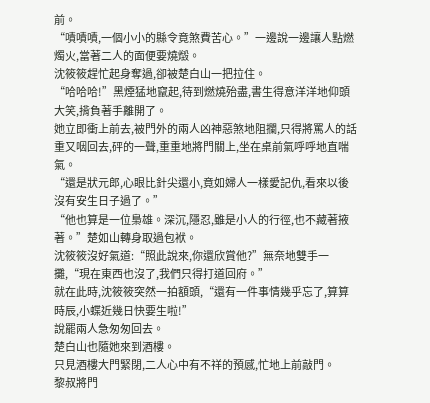前。
“嘖嘖嘖,一個小小的縣令竟煞費苦心。”一邊說一邊讓人點燃燭火,當著二人的面便要燒燬。
沈筱筱趕忙起身奪過,卻被楚白山一把拉住。
“哈哈哈!”黑煙猛地竄起,待到燃燒殆盡,書生得意洋洋地仰頭大笑,揹負著手離開了。
她立即衝上前去,被門外的兩人凶神惡煞地阻攔,只得將罵人的話重又咽回去,砰的一聲,重重地將門關上,坐在桌前氣呼呼地直喘氣。
“還是狀元郎,心眼比針尖還小,竟如婦人一樣愛記仇,看來以後沒有安生日子過了。”
“他也算是一位梟雄。深沉,隱忍,雖是小人的行徑,也不藏著掖著。”楚如山轉身取過包袱。
沈筱筱沒好氣道:“照此說來,你還欣賞他?”無奈地雙手一攤,“現在東西也沒了,我們只得打道回府。”
就在此時,沈筱筱突然一拍額頭,“還有一件事情幾乎忘了,算算時辰,小蝶近幾日快要生啦!”
說罷兩人急匆匆回去。
楚白山也隨她來到酒樓。
只見酒樓大門緊閉,二人心中有不祥的預感,忙地上前敲門。
黎叔將門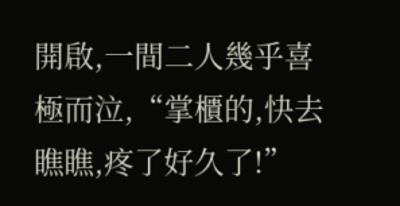開啟,一間二人幾乎喜極而泣,“掌櫃的,快去瞧瞧,疼了好久了!”